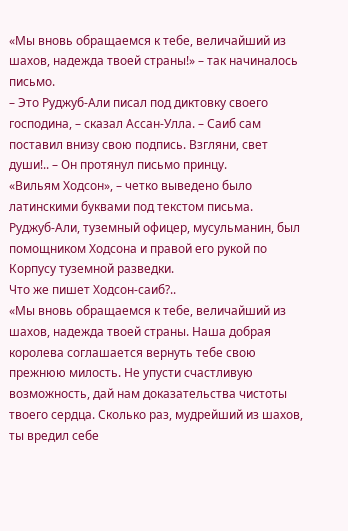«Мы вновь обращаемся к тебе, величайший из шахов, надежда твоей страны!» – так начиналось письмо.
– Это Руджуб-Али писал под диктовку своего господина, – сказал Ассан-Улла. – Саиб сам поставил внизу свою подпись. Взгляни, свет души!.. – Он протянул письмо принцу.
«Вильям Ходсон», – четко выведено было латинскими буквами под текстом письма.
Руджуб-Али, туземный офицер, мусульманин, был помощником Ходсона и правой его рукой по Корпусу туземной разведки.
Что же пишет Ходсон-саиб?..
«Мы вновь обращаемся к тебе, величайший из шахов, надежда твоей страны. Наша добрая королева соглашается вернуть тебе свою прежнюю милость. Не упусти счастливую возможность, дай нам доказательства чистоты твоего сердца. Сколько раз, мудрейший из шахов, ты вредил себе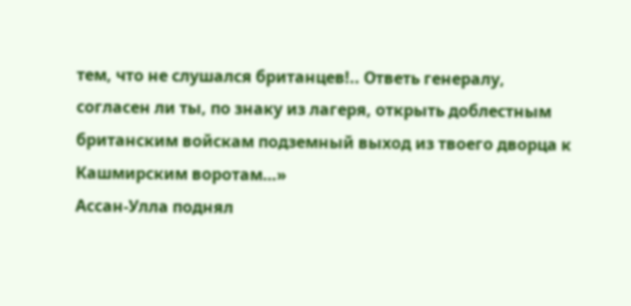тем, что не слушался британцев!.. Ответь генералу, согласен ли ты, по знаку из лагеря, открыть доблестным британским войскам подземный выход из твоего дворца к Кашмирским воротам…»
Ассан-Улла поднял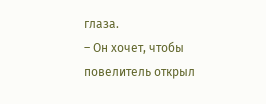глаза.
– Он хочет, чтобы повелитель открыл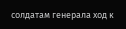солдатам генерала ход к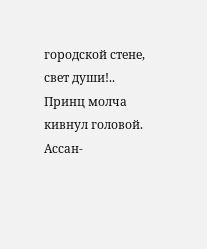городской стене, свет души!..
Принц молча кивнул головой.
Ассан-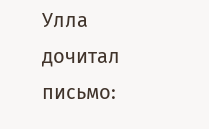Улла дочитал письмо: